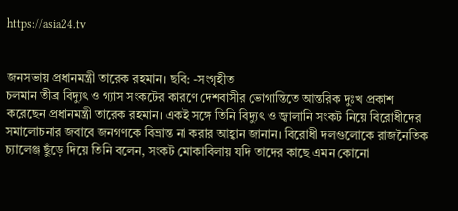https://asia24.tv


জনসভায় প্রধানমন্ত্রী তারেক রহমান। ছবি: -সংগৃহীত
চলমান তীব্র বিদ্যুৎ ও গ্যাস সংকটের কারণে দেশবাসীর ভোগান্তিতে আন্তরিক দুঃখ প্রকাশ করেছেন প্রধানমন্ত্রী তারেক রহমান। একই সঙ্গে তিনি বিদ্যুৎ ও জ্বালানি সংকট নিয়ে বিরোধীদের সমালোচনার জবাবে জনগণকে বিভ্রান্ত না করার আহ্বান জানান। বিরোধী দলগুলোকে রাজনৈতিক চ্যালেঞ্জ ছুঁড়ে দিয়ে তিনি বলেন, সংকট মোকাবিলায় যদি তাদের কাছে এমন কোনো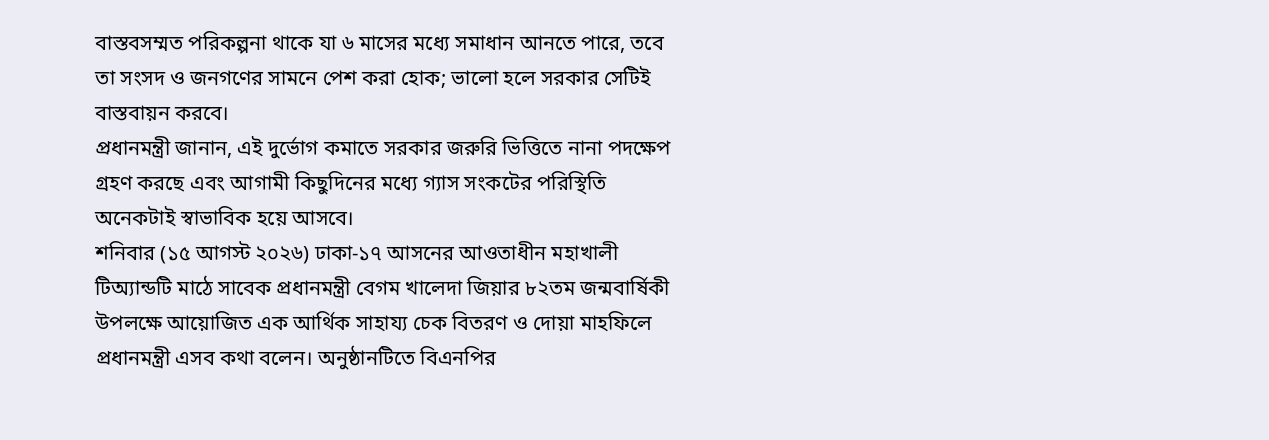বাস্তবসম্মত পরিকল্পনা থাকে যা ৬ মাসের মধ্যে সমাধান আনতে পারে, তবে তা সংসদ ও জনগণের সামনে পেশ করা হোক; ভালো হলে সরকার সেটিই বাস্তবায়ন করবে।
প্রধানমন্ত্রী জানান, এই দুর্ভোগ কমাতে সরকার জরুরি ভিত্তিতে নানা পদক্ষেপ গ্রহণ করছে এবং আগামী কিছুদিনের মধ্যে গ্যাস সংকটের পরিস্থিতি অনেকটাই স্বাভাবিক হয়ে আসবে।
শনিবার (১৫ আগস্ট ২০২৬) ঢাকা-১৭ আসনের আওতাধীন মহাখালী টিঅ্যান্ডটি মাঠে সাবেক প্রধানমন্ত্রী বেগম খালেদা জিয়ার ৮২তম জন্মবার্ষিকী উপলক্ষে আয়োজিত এক আর্থিক সাহায্য চেক বিতরণ ও দোয়া মাহফিলে প্রধানমন্ত্রী এসব কথা বলেন। অনুষ্ঠানটিতে বিএনপির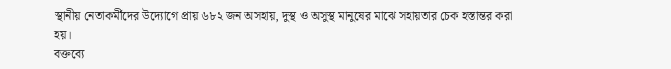স্থানীয় নেতাকর্মীদের উদ্যোগে প্রায় ৬৮২ জন অসহায়, দুস্থ ও অসুস্থ মানুষের মাঝে সহায়তার চেক হস্তান্তর করা হয়।
বক্তব্যে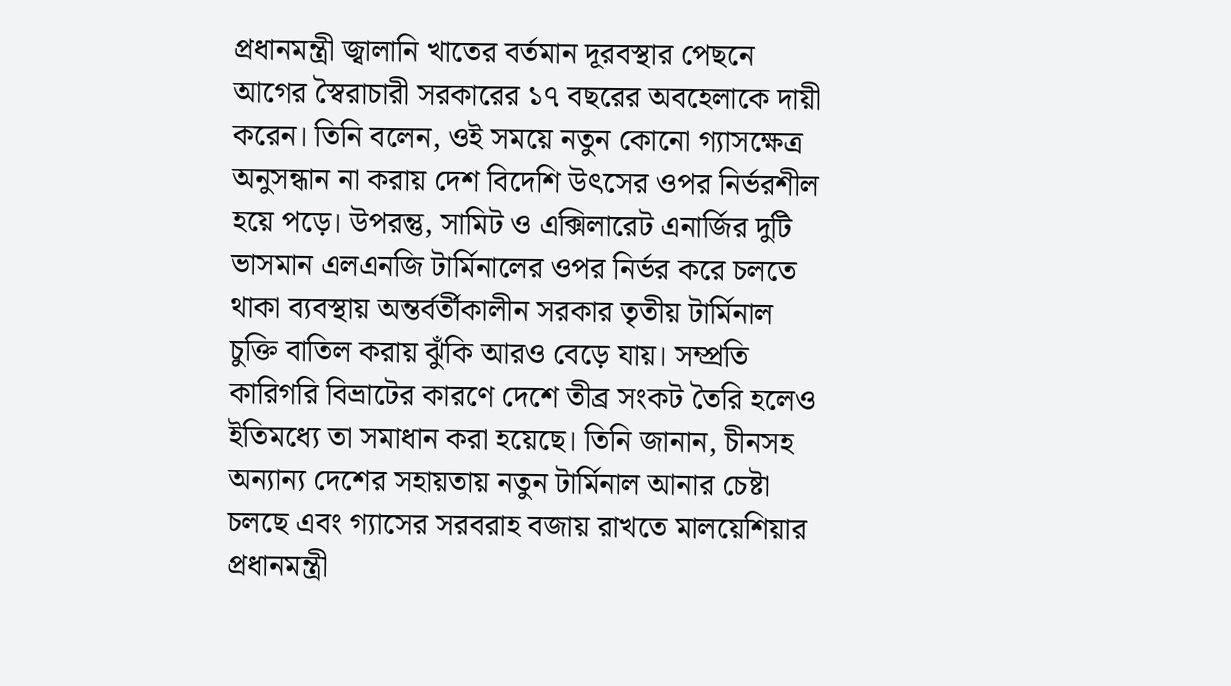প্রধানমন্ত্রী জ্বালানি খাতের বর্তমান দূরবস্থার পেছনে আগের স্বৈরাচারী সরকারের ১৭ বছরের অবহেলাকে দায়ী করেন। তিনি বলেন, ওই সময়ে নতুন কোনো গ্যাসক্ষেত্র অনুসন্ধান না করায় দেশ বিদেশি উৎসের ওপর নির্ভরশীল হয়ে পড়ে। উপরন্তু, সামিট ও এক্সিলারেট এনার্জির দুটি ভাসমান এলএনজি টার্মিনালের ওপর নির্ভর করে চলতে থাকা ব্যবস্থায় অন্তর্বর্তীকালীন সরকার তৃতীয় টার্মিনাল চুক্তি বাতিল করায় ঝুঁকি আরও বেড়ে যায়। সম্প্রতি কারিগরি বিভ্রাটের কারণে দেশে তীব্র সংকট তৈরি হলেও ইতিমধ্যে তা সমাধান করা হয়েছে। তিনি জানান, চীনসহ অন্যান্য দেশের সহায়তায় নতুন টার্মিনাল আনার চেষ্টা চলছে এবং গ্যাসের সরবরাহ বজায় রাখতে মালয়েশিয়ার প্রধানমন্ত্রী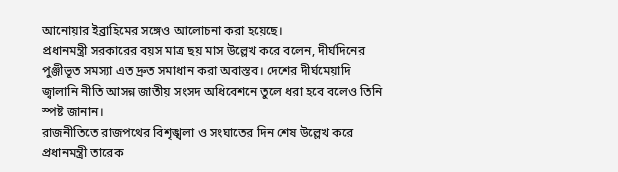আনোয়ার ইব্রাহিমের সঙ্গেও আলোচনা করা হয়েছে।
প্রধানমন্ত্রী সরকারের বয়স মাত্র ছয় মাস উল্লেখ করে বলেন, দীর্ঘদিনের পুঞ্জীভূত সমস্যা এত দ্রুত সমাধান করা অবাস্তব। দেশের দীর্ঘমেয়াদি জ্বালানি নীতি আসন্ন জাতীয় সংসদ অধিবেশনে তুলে ধরা হবে বলেও তিনি স্পষ্ট জানান।
রাজনীতিতে রাজপথের বিশৃঙ্খলা ও সংঘাতের দিন শেষ উল্লেখ করে প্রধানমন্ত্রী তারেক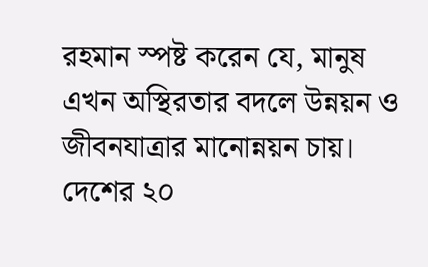রহমান স্পষ্ট করেন যে, মানুষ এখন অস্থিরতার বদলে উন্নয়ন ও জীবনযাত্রার মানোন্নয়ন চায়। দেশের ২০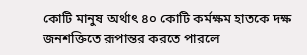কোটি মানুষ অর্থাৎ ৪০ কোটি কর্মক্ষম হাতকে দক্ষ জনশক্তিতে রূপান্তর করতে পারলে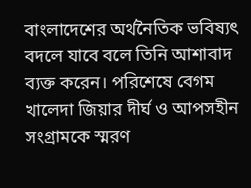বাংলাদেশের অর্থনৈতিক ভবিষ্যৎ বদলে যাবে বলে তিনি আশাবাদ ব্যক্ত করেন। পরিশেষে বেগম খালেদা জিয়ার দীর্ঘ ও আপসহীন সংগ্রামকে স্মরণ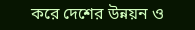করে দেশের উন্নয়ন ও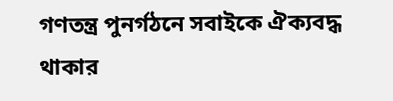গণতন্ত্র পুনর্গঠনে সবাইকে ঐক্যবদ্ধ থাকার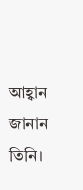আহ্বান জানান তিনি।